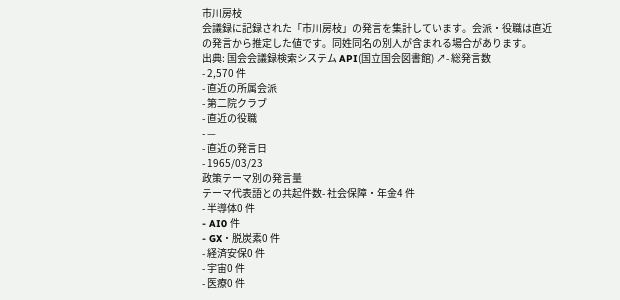市川房枝
会議録に記録された「市川房枝」の発言を集計しています。会派・役職は直近の発言から推定した値です。同姓同名の別人が含まれる場合があります。
出典: 国会会議録検索システム API(国立国会図書館) ↗- 総発言数
- 2,570 件
- 直近の所属会派
- 第二院クラブ
- 直近の役職
- —
- 直近の発言日
- 1965/03/23
政策テーマ別の発言量
テーマ代表語との共起件数- 社会保障・年金4 件
- 半導体0 件
- AI0 件
- GX・脱炭素0 件
- 経済安保0 件
- 宇宙0 件
- 医療0 件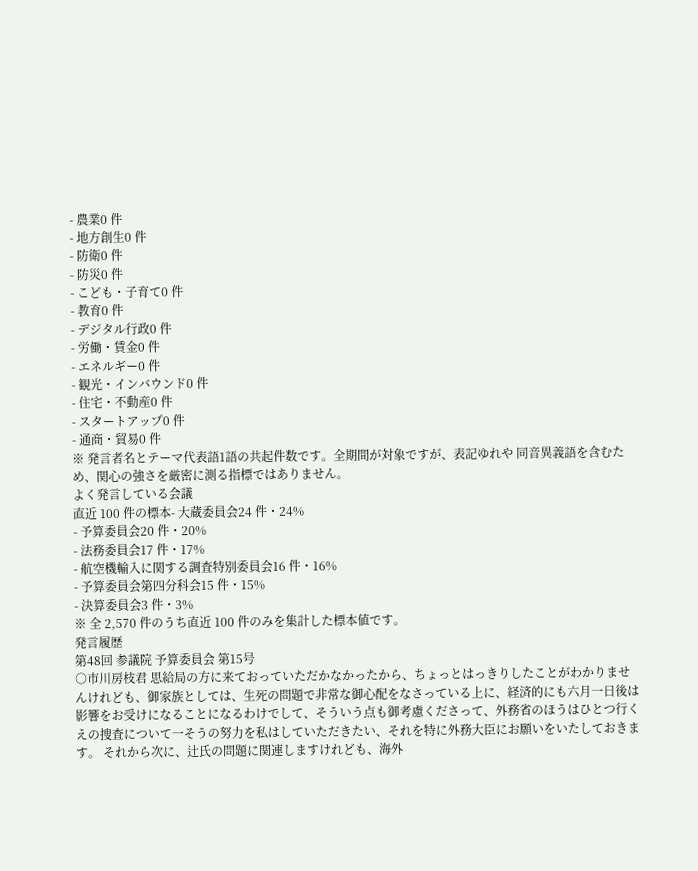- 農業0 件
- 地方創生0 件
- 防衛0 件
- 防災0 件
- こども・子育て0 件
- 教育0 件
- デジタル行政0 件
- 労働・賃金0 件
- エネルギー0 件
- 観光・インバウンド0 件
- 住宅・不動産0 件
- スタートアップ0 件
- 通商・貿易0 件
※ 発言者名とテーマ代表語1語の共起件数です。全期間が対象ですが、表記ゆれや 同音異義語を含むため、関心の強さを厳密に測る指標ではありません。
よく発言している会議
直近 100 件の標本- 大蔵委員会24 件・24%
- 予算委員会20 件・20%
- 法務委員会17 件・17%
- 航空機輸入に関する調査特別委員会16 件・16%
- 予算委員会第四分科会15 件・15%
- 決算委員会3 件・3%
※ 全 2,570 件のうち直近 100 件のみを集計した標本値です。
発言履歴
第48回 参議院 予算委員会 第15号
○市川房枝君 思給局の方に来ておっていただかなかったから、ちょっとはっきりしたことがわかりませんけれども、御家族としては、生死の問題で非常な御心配をなさっている上に、経済的にも六月一日後は影響をお受けになることになるわけでして、そういう点も御考慮くださって、外務省のほうはひとつ行くえの捜査について一そうの努力を私はしていただきたい、それを特に外務大臣にお願いをいたしておきます。 それから次に、辻氏の問題に関連しますけれども、海外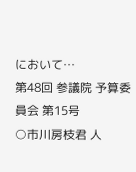において…
第48回 参議院 予算委員会 第15号
○市川房枝君 人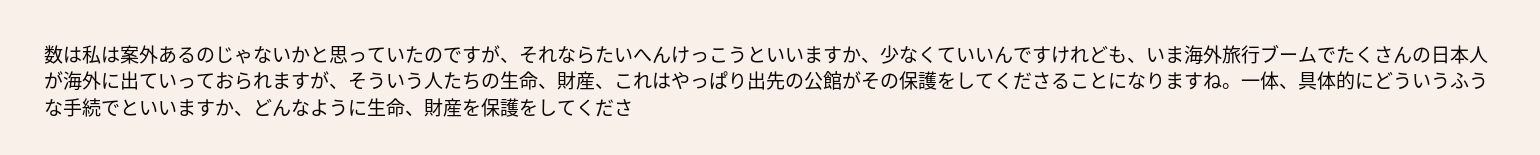数は私は案外あるのじゃないかと思っていたのですが、それならたいへんけっこうといいますか、少なくていいんですけれども、いま海外旅行ブームでたくさんの日本人が海外に出ていっておられますが、そういう人たちの生命、財産、これはやっぱり出先の公館がその保護をしてくださることになりますね。一体、具体的にどういうふうな手続でといいますか、どんなように生命、財産を保護をしてくださ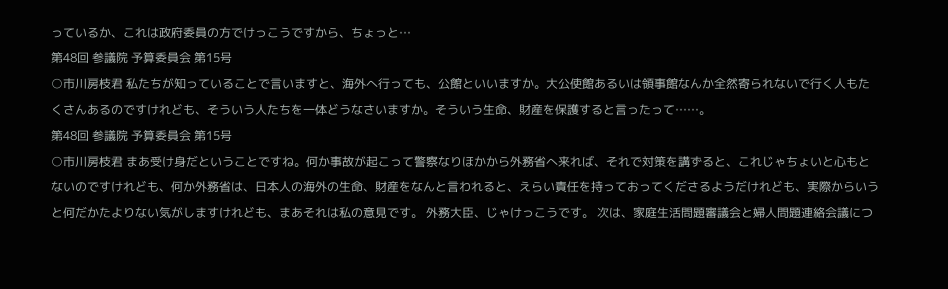っているか、これは政府委員の方でけっこうですから、ちょっと…
第48回 参議院 予算委員会 第15号
○市川房枝君 私たちが知っていることで言いますと、海外へ行っても、公館といいますか。大公使館あるいは領事館なんか全然寄られないで行く人もたくさんあるのですけれども、そういう人たちを一体どうなさいますか。そういう生命、財産を保護すると言ったって……。
第48回 参議院 予算委員会 第15号
○市川房枝君 まあ受け身だということですね。何か事故が起こって警察なりほかから外務省へ来れば、それで対策を講ずると、これじゃちょいと心もとないのですけれども、何か外務省は、日本人の海外の生命、財産をなんと言われると、えらい責任を持っておってくださるようだけれども、実際からいうと何だかたよりない気がしますけれども、まあそれは私の意見です。 外務大臣、じゃけっこうです。 次は、家庭生活問題審議会と婦人問題連絡会議につ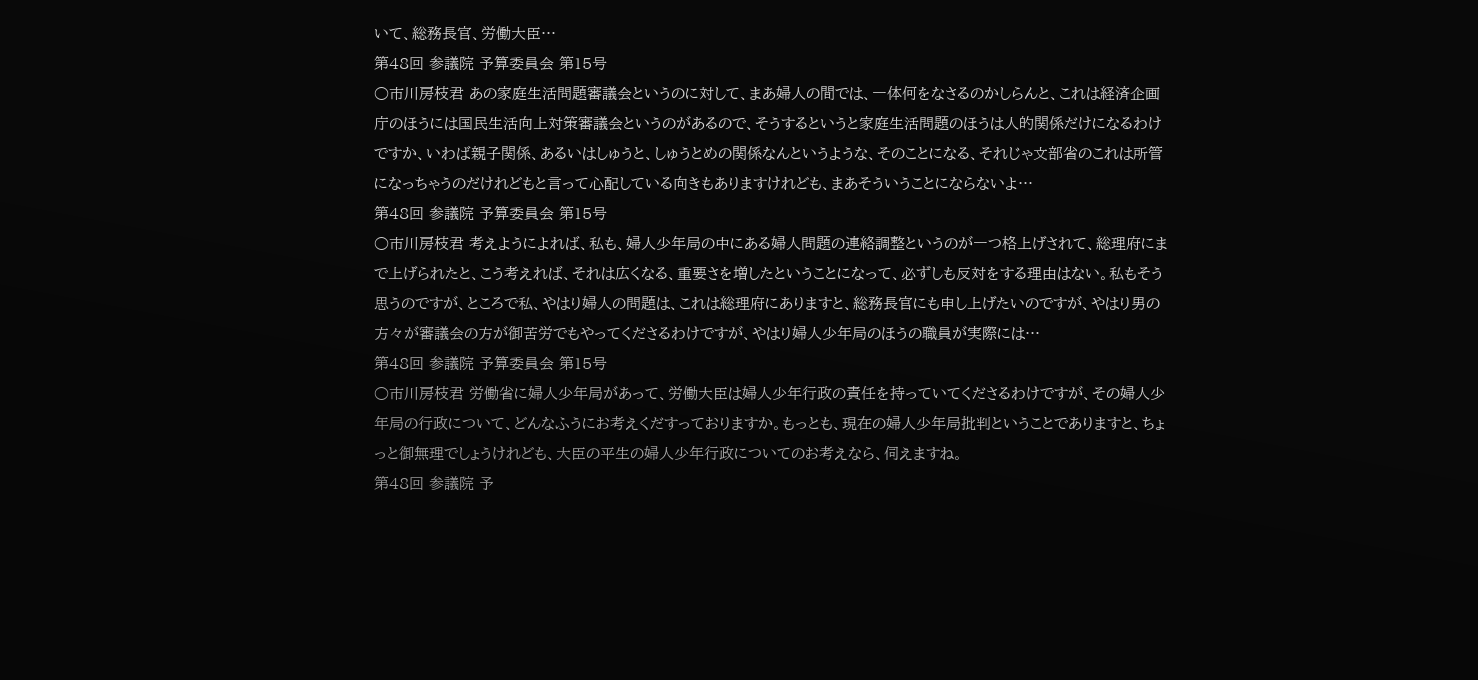いて、総務長官、労働大臣…
第48回 参議院 予算委員会 第15号
○市川房枝君 あの家庭生活問題審議会というのに対して、まあ婦人の間では、一体何をなさるのかしらんと、これは経済企画庁のほうには国民生活向上対策審議会というのがあるので、そうするというと家庭生活問題のほうは人的関係だけになるわけですか、いわば親子関係、あるいはしゅうと、しゅうとめの関係なんというような、そのことになる、それじゃ文部省のこれは所管になっちゃうのだけれどもと言って心配している向きもありますけれども、まあそういうことにならないよ…
第48回 参議院 予算委員会 第15号
○市川房枝君 考えようによれば、私も、婦人少年局の中にある婦人問題の連絡調整というのが一つ格上げされて、総理府にまで上げられたと、こう考えれば、それは広くなる、重要さを増したということになって、必ずしも反対をする理由はない。私もそう思うのですが、ところで私、やはり婦人の問題は、これは総理府にありますと、総務長官にも申し上げたいのですが、やはり男の方々が審議会の方が御苦労でもやってくださるわけですが、やはり婦人少年局のほうの職員が実際には…
第48回 参議院 予算委員会 第15号
○市川房枝君 労働省に婦人少年局があって、労働大臣は婦人少年行政の責任を持っていてくださるわけですが、その婦人少年局の行政について、どんなふうにお考えくだすっておりますか。もっとも、現在の婦人少年局批判ということでありますと、ちょっと御無理でしょうけれども、大臣の平生の婦人少年行政についてのお考えなら、伺えますね。
第48回 参議院 予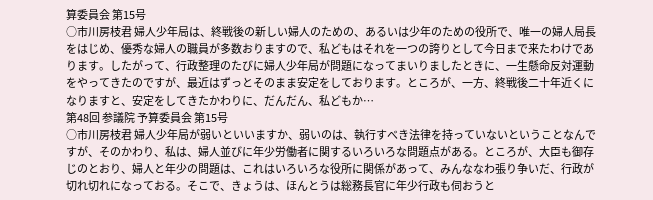算委員会 第15号
○市川房枝君 婦人少年局は、終戦後の新しい婦人のための、あるいは少年のための役所で、唯一の婦人局長をはじめ、優秀な婦人の職員が多数おりますので、私どもはそれを一つの誇りとして今日まで来たわけであります。したがって、行政整理のたびに婦人少年局が問題になってまいりましたときに、一生懸命反対運動をやってきたのですが、最近はずっとそのまま安定をしております。ところが、一方、終戦後二十年近くになりますと、安定をしてきたかわりに、だんだん、私どもか…
第48回 参議院 予算委員会 第15号
○市川房枝君 婦人少年局が弱いといいますか、弱いのは、執行すべき法律を持っていないということなんですが、そのかわり、私は、婦人並びに年少労働者に関するいろいろな問題点がある。ところが、大臣も御存じのとおり、婦人と年少の問題は、これはいろいろな役所に関係があって、みんななわ張り争いだ、行政が切れ切れになっておる。そこで、きょうは、ほんとうは総務長官に年少行政も伺おうと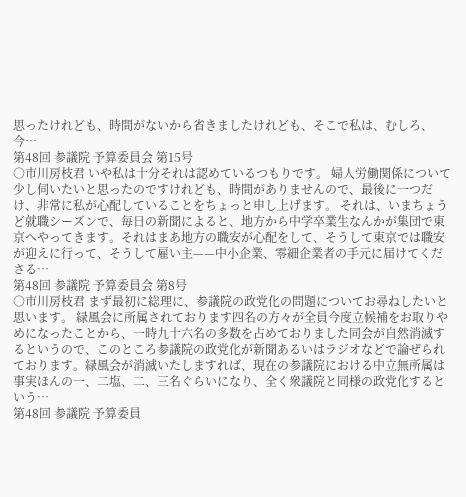思ったけれども、時間がないから省きましたけれども、そこで私は、むしろ、今…
第48回 参議院 予算委員会 第15号
○市川房枝君 いや私は十分それは認めているつもりです。 婦人労働関係について少し伺いたいと思ったのですけれども、時間がありませんので、最後に一つだけ、非常に私が心配していることをちょっと申し上げます。 それは、いまちょうど就職シーズンで、毎日の新聞によると、地方から中学卒業生なんかが集団で東京へやってきます。それはまあ地方の職安が心配をして、そうして東京では職安が迎えに行って、そうして雇い主——中小企業、零細企業者の手元に届けてくださる…
第48回 参議院 予算委員会 第8号
○市川房枝君 まず最初に総理に、参議院の政党化の問題についてお尋ねしたいと思います。 緑風会に所属されております四名の方々が全員今度立候補をお取りやめになったことから、一時九十六名の多数を占めておりました同会が自然消滅するというので、このところ参議院の政党化が新聞あるいはラジオなどで論ぜられております。緑風会が消滅いたしますれば、現在の参議院における中立無所属は事実ほんの一、二塩、二、三名ぐらいになり、全く衆議院と同様の政党化するという…
第48回 参議院 予算委員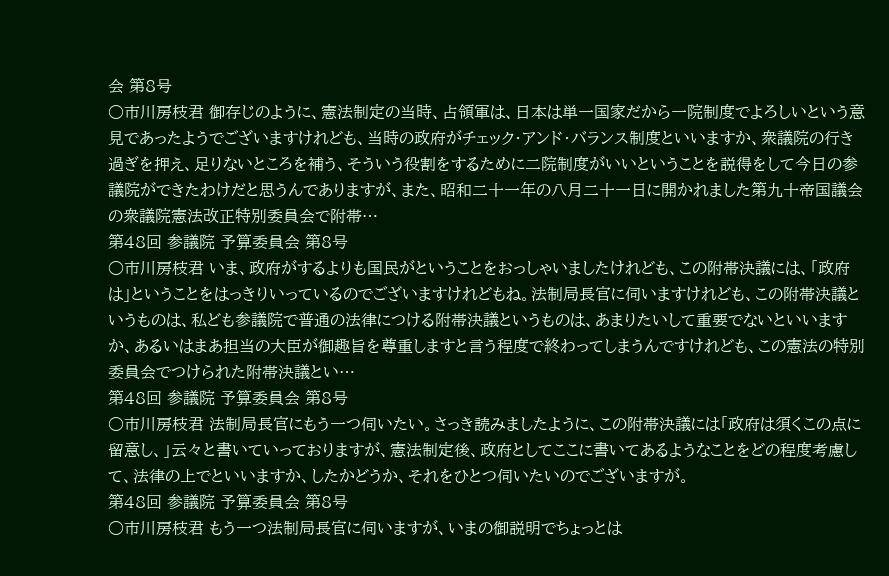会 第8号
○市川房枝君 御存じのように、憲法制定の当時、占領軍は、日本は単一国家だから一院制度でよろしいという意見であったようでございますけれども、当時の政府がチェック・アンド・バランス制度といいますか、衆議院の行き過ぎを押え、足りないところを補う、そういう役割をするために二院制度がいいということを説得をして今日の参議院ができたわけだと思うんでありますが、また、昭和二十一年の八月二十一日に開かれました第九十帝国議会の衆議院憲法改正特別委員会で附帯…
第48回 参議院 予算委員会 第8号
○市川房枝君 いま、政府がするよりも国民がということをおっしゃいましたけれども、この附帯決議には、「政府は」ということをはっきりいっているのでございますけれどもね。法制局長官に伺いますけれども、この附帯決議というものは、私ども参議院で普通の法律につける附帯決議というものは、あまりたいして重要でないといいますか、あるいはまあ担当の大臣が御趣旨を尊重しますと言う程度で終わってしまうんですけれども、この憲法の特別委員会でつけられた附帯決議とい…
第48回 参議院 予算委員会 第8号
○市川房枝君 法制局長官にもう一つ伺いたい。さっき読みましたように、この附帯決議には「政府は須くこの点に留意し、」云々と書いていっておりますが、憲法制定後、政府としてここに書いてあるようなことをどの程度考慮して、法律の上でといいますか、したかどうか、それをひとつ伺いたいのでございますが。
第48回 参議院 予算委員会 第8号
○市川房枝君 もう一つ法制局長官に伺いますが、いまの御説明でちょっとは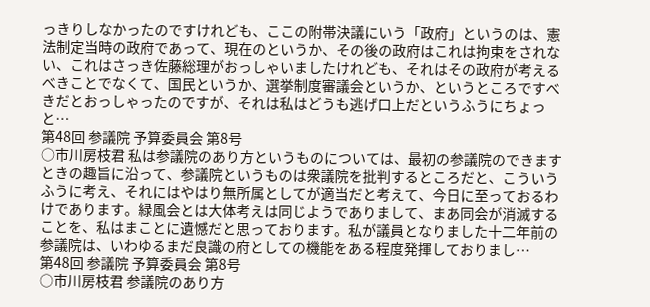っきりしなかったのですけれども、ここの附帯決議にいう「政府」というのは、憲法制定当時の政府であって、現在のというか、その後の政府はこれは拘束をされない、これはさっき佐藤総理がおっしゃいましたけれども、それはその政府が考えるべきことでなくて、国民というか、選挙制度審議会というか、というところですべきだとおっしゃったのですが、それは私はどうも逃げ口上だというふうにちょっと…
第48回 参議院 予算委員会 第8号
○市川房枝君 私は参議院のあり方というものについては、最初の参議院のできますときの趣旨に沿って、参議院というものは衆議院を批判するところだと、こういうふうに考え、それにはやはり無所属としてが適当だと考えて、今日に至っておるわけであります。緑風会とは大体考えは同じようでありまして、まあ同会が消滅することを、私はまことに遺憾だと思っております。私が議員となりました十二年前の参議院は、いわゆるまだ良識の府としての機能をある程度発揮しておりまし…
第48回 参議院 予算委員会 第8号
○市川房枝君 参議院のあり方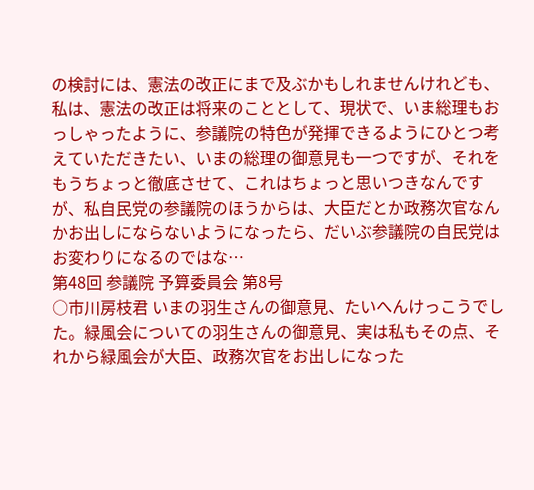の検討には、憲法の改正にまで及ぶかもしれませんけれども、私は、憲法の改正は将来のこととして、現状で、いま総理もおっしゃったように、参議院の特色が発揮できるようにひとつ考えていただきたい、いまの総理の御意見も一つですが、それをもうちょっと徹底させて、これはちょっと思いつきなんですが、私自民党の参議院のほうからは、大臣だとか政務次官なんかお出しにならないようになったら、だいぶ参議院の自民党はお変わりになるのではな…
第48回 参議院 予算委員会 第8号
○市川房枝君 いまの羽生さんの御意見、たいへんけっこうでした。緑風会についての羽生さんの御意見、実は私もその点、それから緑風会が大臣、政務次官をお出しになった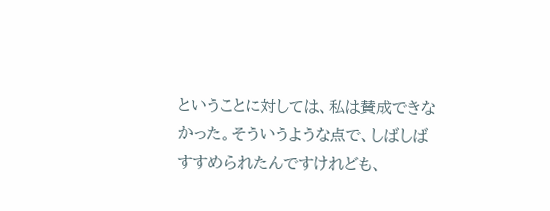ということに対しては、私は賛成できなかった。そういうような点で、しばしばすすめられたんですけれども、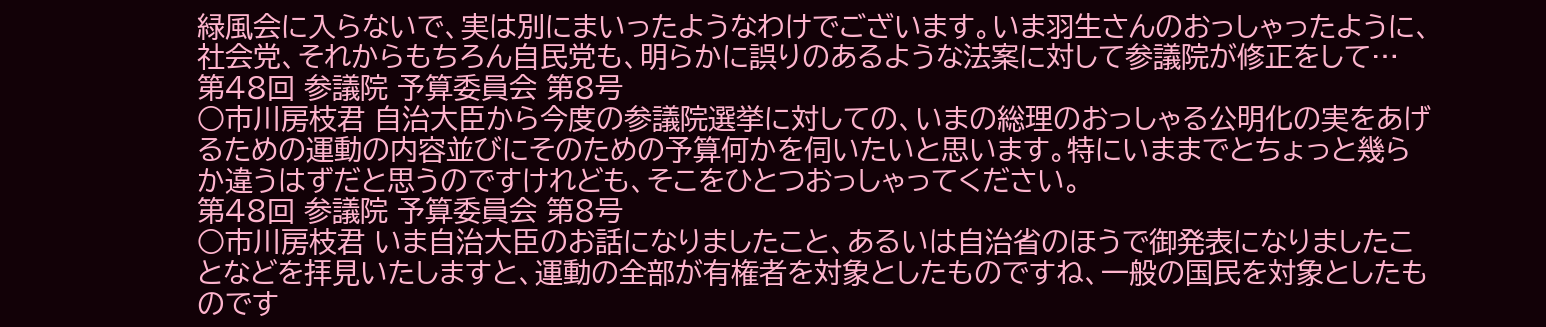緑風会に入らないで、実は別にまいったようなわけでございます。いま羽生さんのおっしゃったように、社会党、それからもちろん自民党も、明らかに誤りのあるような法案に対して参議院が修正をして…
第48回 参議院 予算委員会 第8号
○市川房枝君 自治大臣から今度の参議院選挙に対しての、いまの総理のおっしゃる公明化の実をあげるための運動の内容並びにそのための予算何かを伺いたいと思います。特にいままでとちょっと幾らか違うはずだと思うのですけれども、そこをひとつおっしゃってください。
第48回 参議院 予算委員会 第8号
○市川房枝君 いま自治大臣のお話になりましたこと、あるいは自治省のほうで御発表になりましたことなどを拝見いたしますと、運動の全部が有権者を対象としたものですね、一般の国民を対象としたものです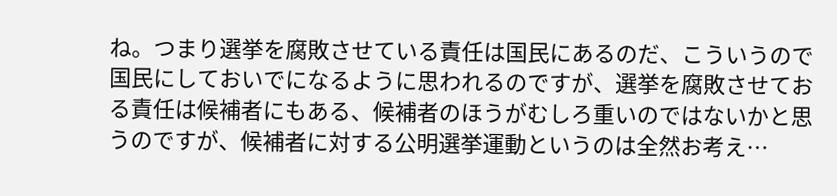ね。つまり選挙を腐敗させている責任は国民にあるのだ、こういうので国民にしておいでになるように思われるのですが、選挙を腐敗させておる責任は候補者にもある、候補者のほうがむしろ重いのではないかと思うのですが、候補者に対する公明選挙運動というのは全然お考え…